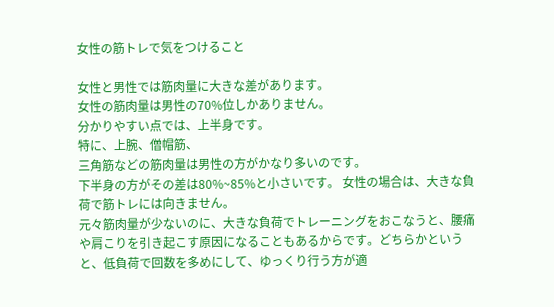女性の筋トレで気をつけること

女性と男性では筋肉量に大きな差があります。
女性の筋肉量は男性の70%位しかありません。
分かりやすい点では、上半身です。
特に、上腕、僧帽筋、
三角筋などの筋肉量は男性の方がかなり多いのです。
下半身の方がその差は80%~85%と小さいです。 女性の場合は、大きな負荷で筋トレには向きません。
元々筋肉量が少ないのに、大きな負荷でトレーニングをおこなうと、腰痛や肩こりを引き起こす原因になることもあるからです。どちらかというと、低負荷で回数を多めにして、ゆっくり行う方が適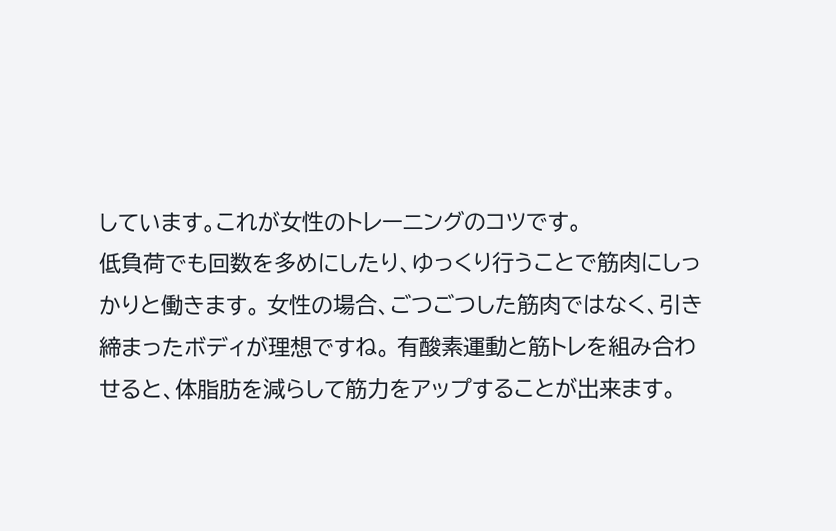しています。これが女性のトレーニングのコツです。
低負荷でも回数を多めにしたり、ゆっくり行うことで筋肉にしっかりと働きます。 女性の場合、ごつごつした筋肉ではなく、引き締まったボディが理想ですね。 有酸素運動と筋トレを組み合わせると、体脂肪を減らして筋力をアップすることが出来ます。